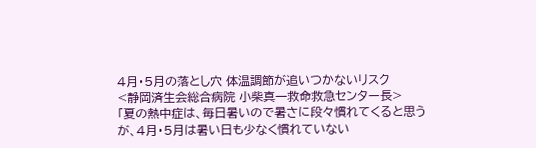4月・5月の落とし穴 体温調節が追いつかないリスク
<静岡済生会総合病院 小柴真一救命救急センター長>
「夏の熱中症は、毎日暑いので暑さに段々慣れてくると思うが、4月・5月は暑い日も少なく慣れていない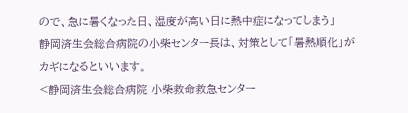ので、急に暑くなった日、湿度が高い日に熱中症になってしまう」
静岡済生会総合病院の小柴センター長は、対策として「暑熱順化」がカギになるといいます。
<静岡済生会総合病院 小柴救命救急センター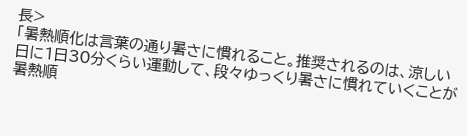長>
「暑熱順化は言葉の通り暑さに慣れること。推奨されるのは、涼しい日に1日30分くらい運動して、段々ゆっくり暑さに慣れていくことが暑熱順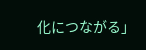化につながる」